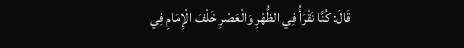قَالَ: كُنَّا نَقْرَأُ فِي الظُّهْرِ وَالْعَصْرِ خَلْفَ الْإِمَامِ فِي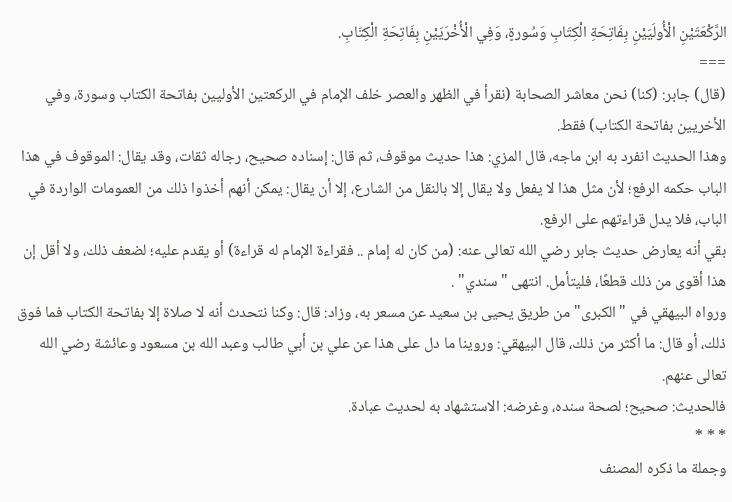الرَّكْعَتَيْنِ الْأُولَيَيْنِ بِفَاتِحَةِ الْكِتَابِ وَسُورةٍ، وَفِي الْأُخْرَيَيْنِ بِفَاتِحَةِ الْكِتَابِ.
===
(قال) جابر: (كنا) نحن معاشر الصحابة (نقرأ في الظهر والعصر خلف الإمام في الركعتين الأوليين بفاتحة الكتاب وسورة، وفي الأخريين بفاتحة الكتاب) فقط.
وهذا الحديث انفرد به ابن ماجه، قال المزي: هذا حديث موقوف، ثم قال: إسناده صحيح، رجاله ثقات، وقد يقال: الموقوف في هذا الباب حكمه الرفع؛ لأن مثل هذا لا يفعل ولا يقال إلا بالنقل من الشارع، إلا أن يقال: يمكن أنهم أخذوا ذلك من العمومات الواردة في الباب، فلا يدل قراءتهم على الرفع.
بقي أنه يعارض حديث جابر رضي الله تعالى عنه: (من كان له إمام .. فقراءة الإمام له قراءة) أو يقدم عليه؛ لضعف ذلك، ولا أقل إن هذا أقوى من ذلك قطعًا، فليتأمل. انتهى "سندي" .
ورواه البيهقي في "الكبرى" من طريق يحيى بن سعيد عن مسعر به، وزاد: قال: وكنا نتحدث أنه لا صلاة إلا بفاتحة الكتاب فما فوق ذلك، أو قال: ما أكثر من ذلك، قال البيهقي: وروينا ما دل على هذا عن علي بن أبي طالب وعبد الله بن مسعود وعائشة رضي الله تعالى عنهم.
فالحديث: صحيح؛ لصحة سنده، وغرضه: الاستشهاد به لحديث عبادة.
* * *
وجملة ما ذكره المصنف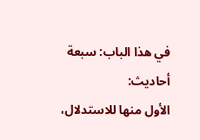في هذا الباب: سبعة أحاديث:
الأول منها للاستدلال،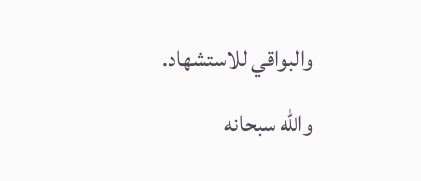والبواقي للاستشهاد.
والله سبحانه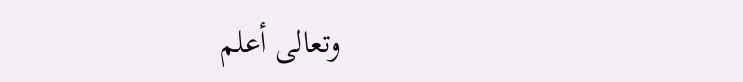وتعالى أعلم